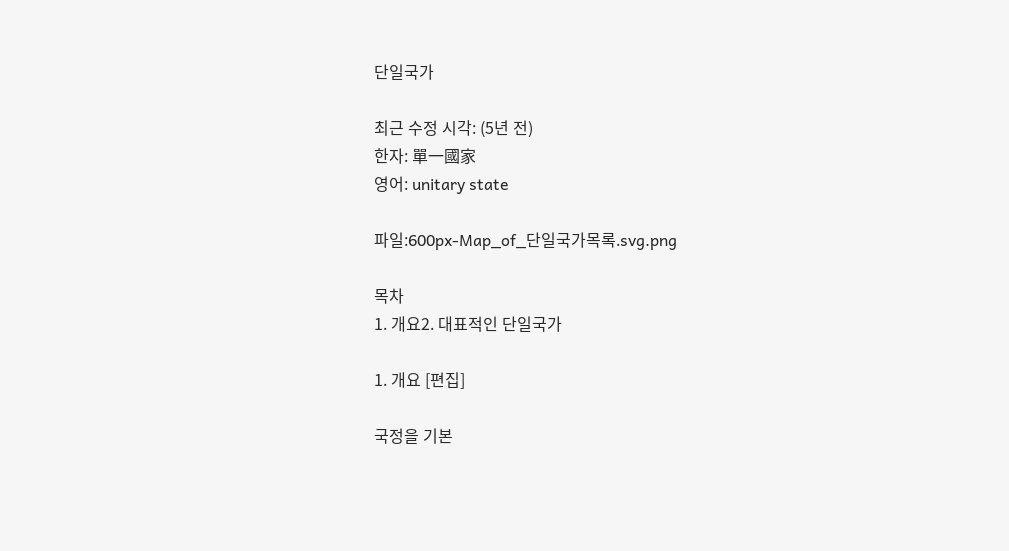단일국가

최근 수정 시각: (5년 전)
한자: 單一國家
영어: unitary state

파일:600px-Map_of_단일국가목록.svg.png

목차
1. 개요2. 대표적인 단일국가

1. 개요 [편집]

국정을 기본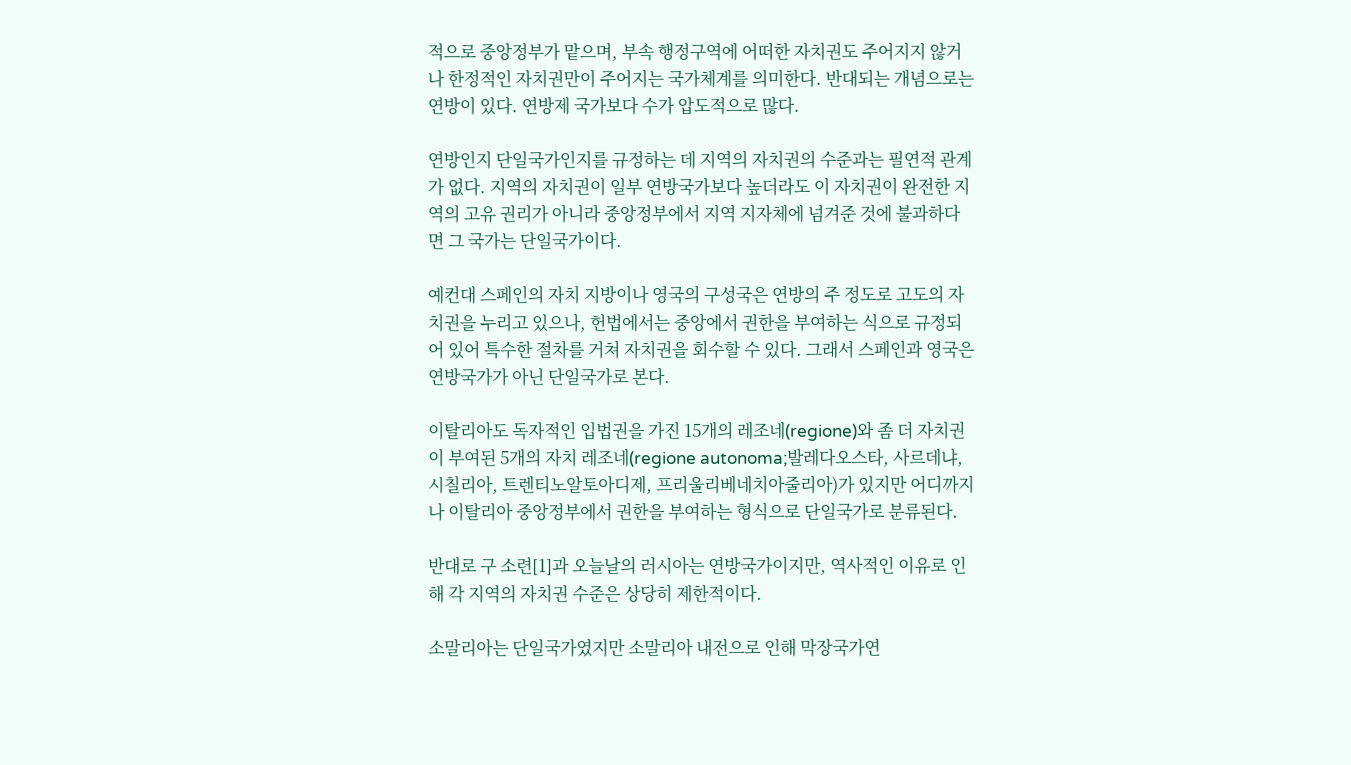적으로 중앙정부가 맡으며, 부속 행정구역에 어떠한 자치권도 주어지지 않거나 한정적인 자치권만이 주어지는 국가체계를 의미한다. 반대되는 개념으로는 연방이 있다. 연방제 국가보다 수가 압도적으로 많다.

연방인지 단일국가인지를 규정하는 데 지역의 자치권의 수준과는 필연적 관계가 없다. 지역의 자치권이 일부 연방국가보다 높더라도 이 자치권이 완전한 지역의 고유 권리가 아니라 중앙정부에서 지역 지자체에 넘겨준 것에 불과하다면 그 국가는 단일국가이다.

예컨대 스페인의 자치 지방이나 영국의 구성국은 연방의 주 정도로 고도의 자치권을 누리고 있으나, 헌법에서는 중앙에서 권한을 부여하는 식으로 규정되어 있어 특수한 절차를 거쳐 자치권을 회수할 수 있다. 그래서 스페인과 영국은 연방국가가 아닌 단일국가로 본다.

이탈리아도 독자적인 입법권을 가진 15개의 레조네(regione)와 좀 더 자치권이 부여된 5개의 자치 레조네(regione autonoma;발레다오스타, 사르데냐, 시칠리아, 트렌티노알토아디제, 프리울리베네치아줄리아)가 있지만 어디까지나 이탈리아 중앙정부에서 권한을 부여하는 형식으로 단일국가로 분류된다.

반대로 구 소련[1]과 오늘날의 러시아는 연방국가이지만, 역사적인 이유로 인해 각 지역의 자치권 수준은 상당히 제한적이다.

소말리아는 단일국가였지만 소말리아 내전으로 인해 막장국가연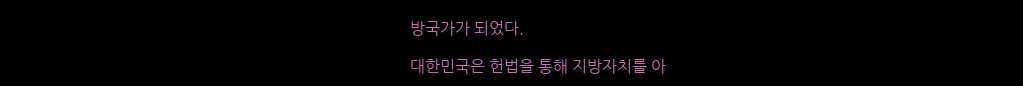방국가가 되었다.

대한민국은 헌법을 통해 지방자치를 아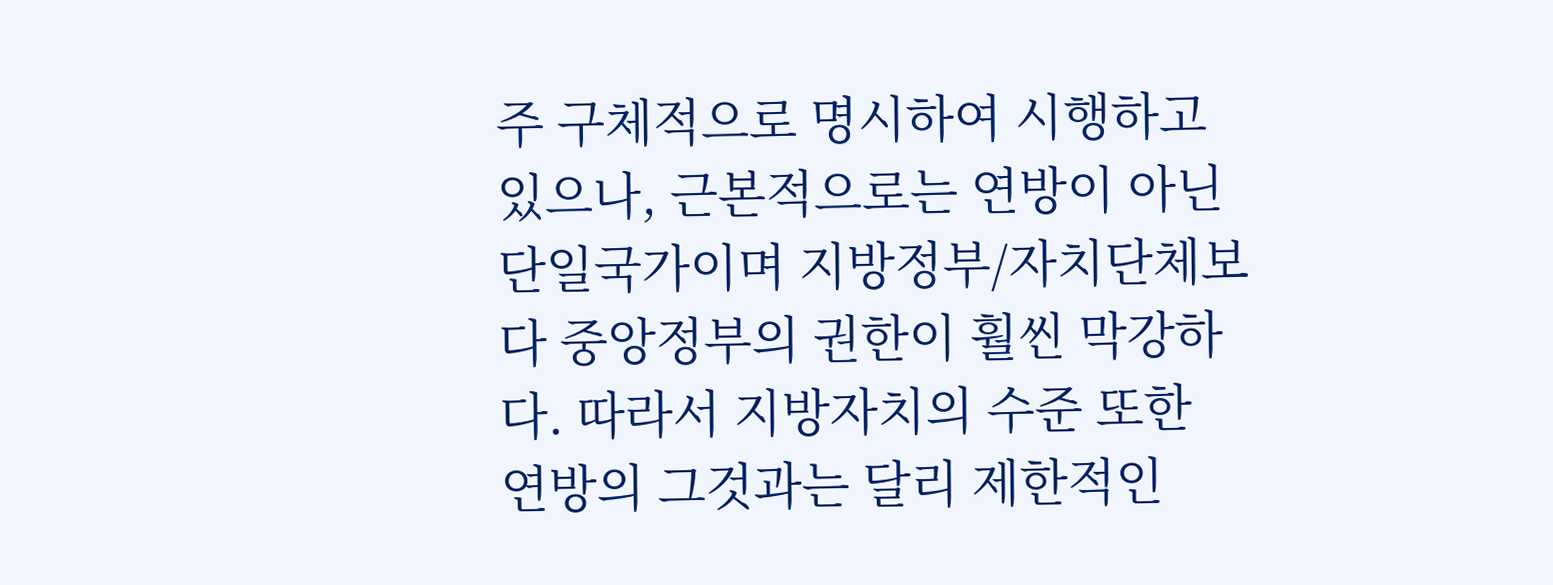주 구체적으로 명시하여 시행하고 있으나, 근본적으로는 연방이 아닌 단일국가이며 지방정부/자치단체보다 중앙정부의 권한이 훨씬 막강하다. 따라서 지방자치의 수준 또한 연방의 그것과는 달리 제한적인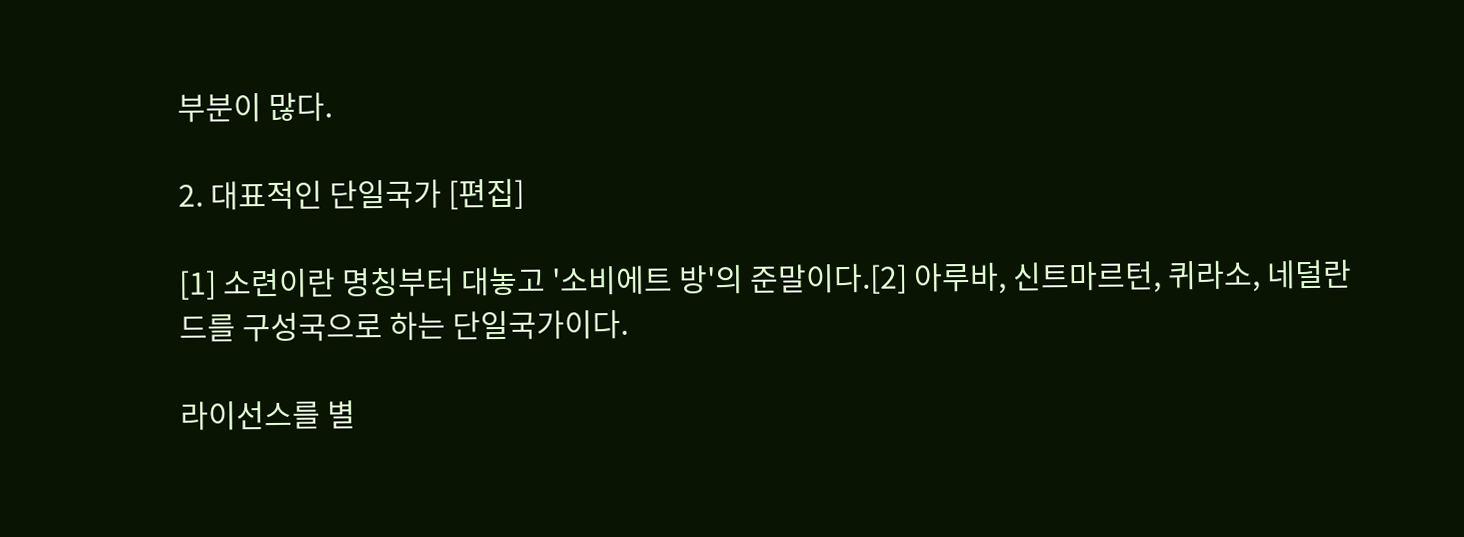부분이 많다.

2. 대표적인 단일국가 [편집]

[1] 소련이란 명칭부터 대놓고 '소비에트 방'의 준말이다.[2] 아루바, 신트마르턴, 퀴라소, 네덜란드를 구성국으로 하는 단일국가이다.

라이선스를 별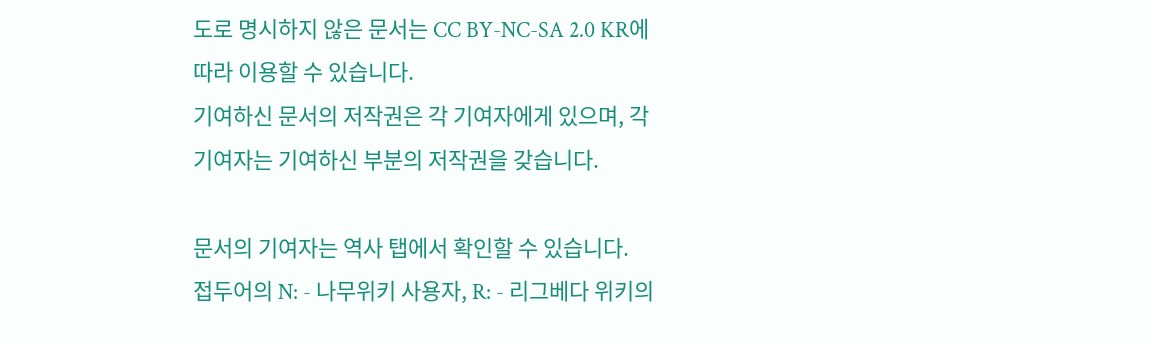도로 명시하지 않은 문서는 CC BY-NC-SA 2.0 KR에 따라 이용할 수 있습니다.
기여하신 문서의 저작권은 각 기여자에게 있으며, 각 기여자는 기여하신 부분의 저작권을 갖습니다.

문서의 기여자는 역사 탭에서 확인할 수 있습니다.
접두어의 N: - 나무위키 사용자, R: - 리그베다 위키의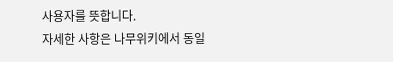사용자를 뜻합니다.
자세한 사항은 나무위키에서 동일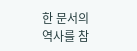한 문서의 역사를 참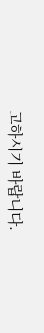고하시기 바랍니다.